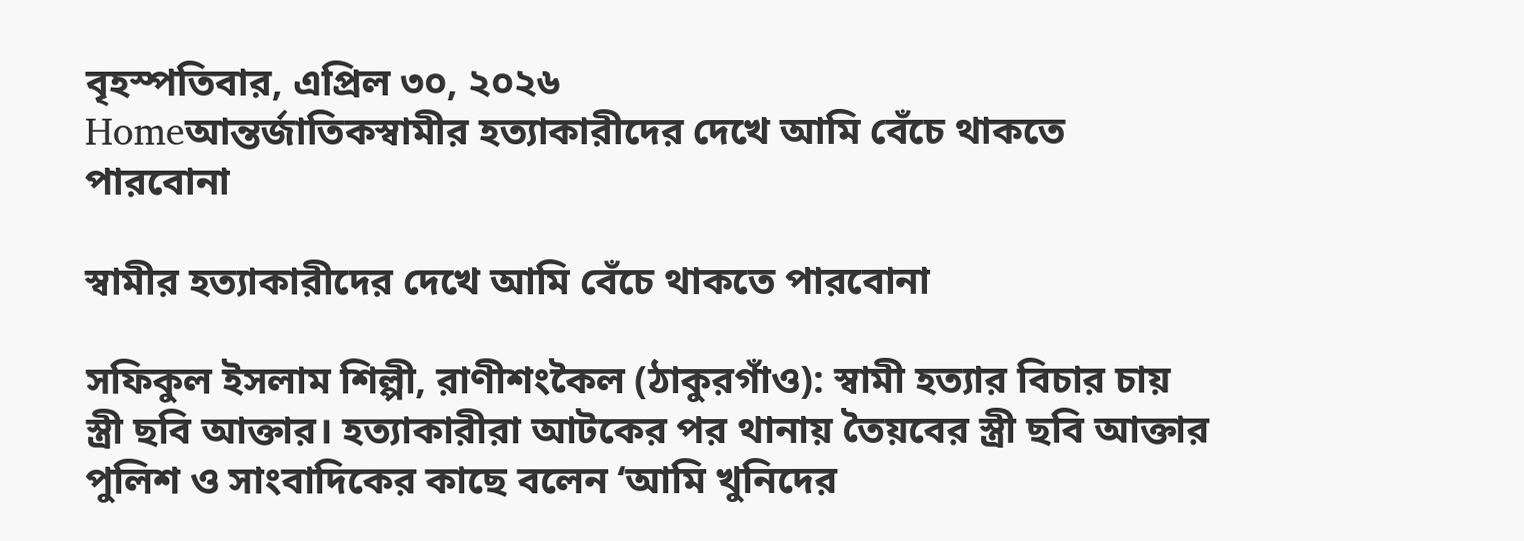বৃহস্পতিবার, এপ্রিল ৩০, ২০২৬
Homeআন্তর্জাতিকস্বামীর হত্যাকারীদের দেখে আমি বেঁচে থাকতে পারবোনা

স্বামীর হত্যাকারীদের দেখে আমি বেঁচে থাকতে পারবোনা

সফিকুল ইসলাম শিল্পী, রাণীশংকৈল (ঠাকুরগাঁও): স্বামী হত্যার বিচার চায় স্ত্রী ছবি আক্তার। হত্যাকারীরা আটকের পর থানায় তৈয়বের স্ত্রী ছবি আক্তার পুলিশ ও সাংবাদিকের কাছে বলেন ‘আমি খুনিদের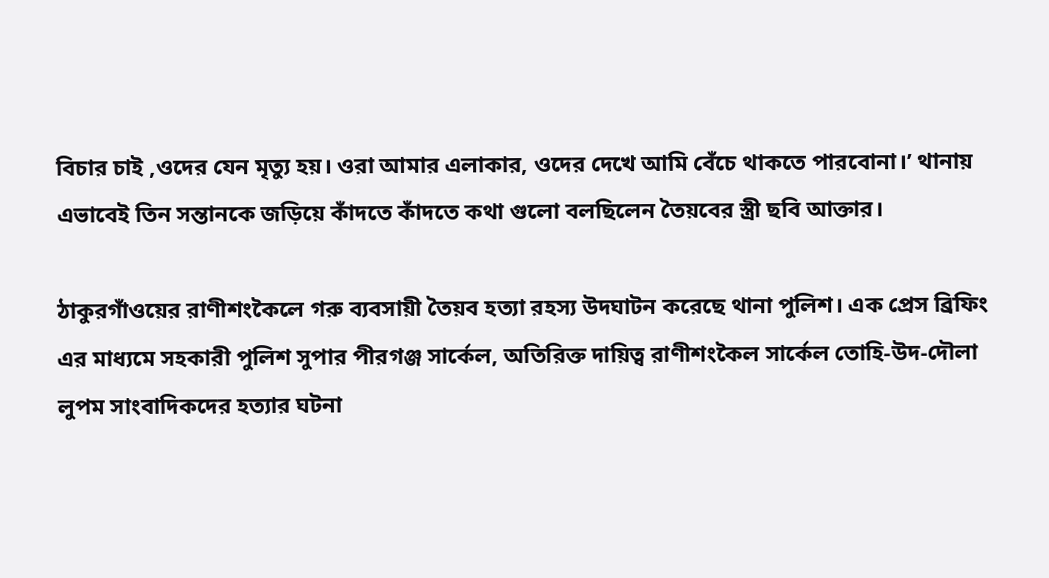বিচার চাই ,ওদের যেন মৃত্যু হয়। ওরা আমার এলাকার, ওদের দেখে আমি বেঁচে থাকতে পারবোনা।’ থানায় এভাবেই তিন সন্তানকে জড়িয়ে কাঁদতে কাঁদতে কথা গুলো বলছিলেন তৈয়বের স্ত্রী ছবি আক্তার।

ঠাকুরগাঁওয়ের রাণীশংকৈলে গরু ব্যবসায়ী তৈয়ব হত্যা রহস্য উদঘাটন করেছে থানা পুলিশ। এক প্রেস ব্রিফিং এর মাধ্যমে সহকারী পুলিশ সুপার পীরগঞ্জ সার্কেল, অতিরিক্ত দায়িত্ব রাণীশংকৈল সার্কেল তোহি-উদ-দৌলা লুপম সাংবাদিকদের হত্যার ঘটনা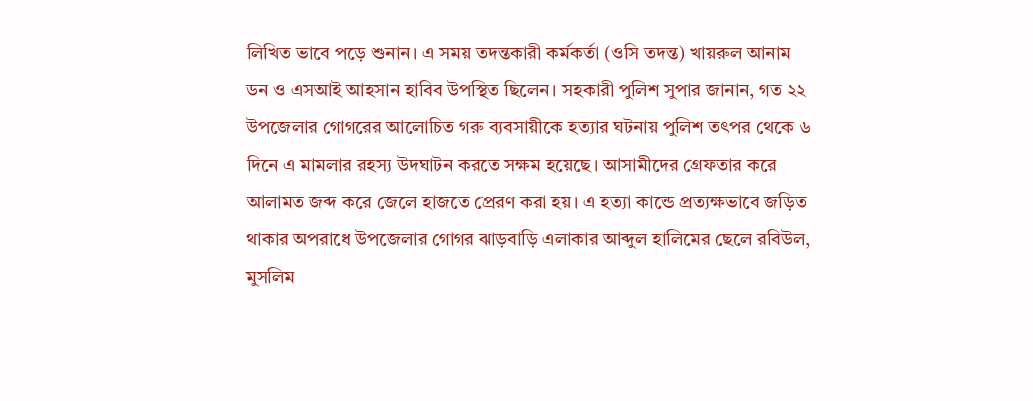লিখিত ভাবে পড়ে শুনান। এ সময় তদন্তকারী কর্মকর্তা (ওসি তদন্ত) খায়রুল আনাম ডন ও এসআই আহসান হাবিব উপস্থিত ছিলেন। সহকারী পুলিশ সুপার জানান, গত ২২ উপজেলার গোগরের আলোচিত গরু ব্যবসায়ীকে হত্যার ঘটনায় পুলিশ তৎপর থেকে ৬ দিনে এ মামলার রহস্য উদঘাটন করতে সক্ষম হয়েছে। আসামীদের গ্রেফতার করে আলামত জব্দ করে জেলে হাজতে প্রেরণ করা হয়। এ হত্যা কান্ডে প্রত্যক্ষভাবে জড়িত থাকার অপরাধে উপজেলার গোগর ঝাড়বাড়ি এলাকার আব্দুল হালিমের ছেলে রবিউল, মুসলিম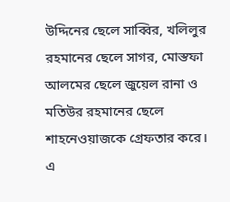উদ্দিনের ছেলে সাব্বির, খলিলুর রহমানের ছেলে সাগর, মোস্তফা আলমের ছেলে জুয়েল রানা ও মতিউর রহমানের ছেলে শাহনেওয়াজকে গ্রেফতার করে। এ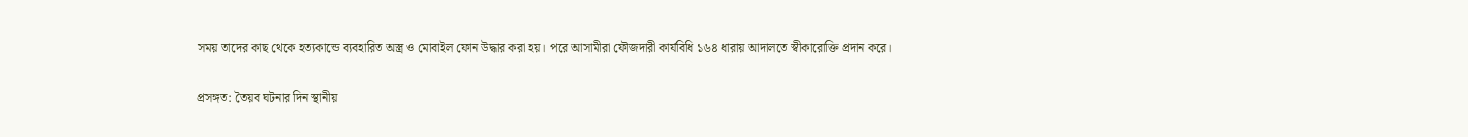সময় তাদের কাছ থেকে হত্যকান্ডে ব্যবহারিত অস্ত্র ও মোবাইল ফোন উদ্ধার করা হয়। পরে আসামীরা ফৌজদারী কার্যবিধি ১৬৪ ধারায় আদালতে স্বীকারোক্তি প্রদান করে।

প্রসঙ্গত: তৈয়ব ঘটনার দিন স্থানীয়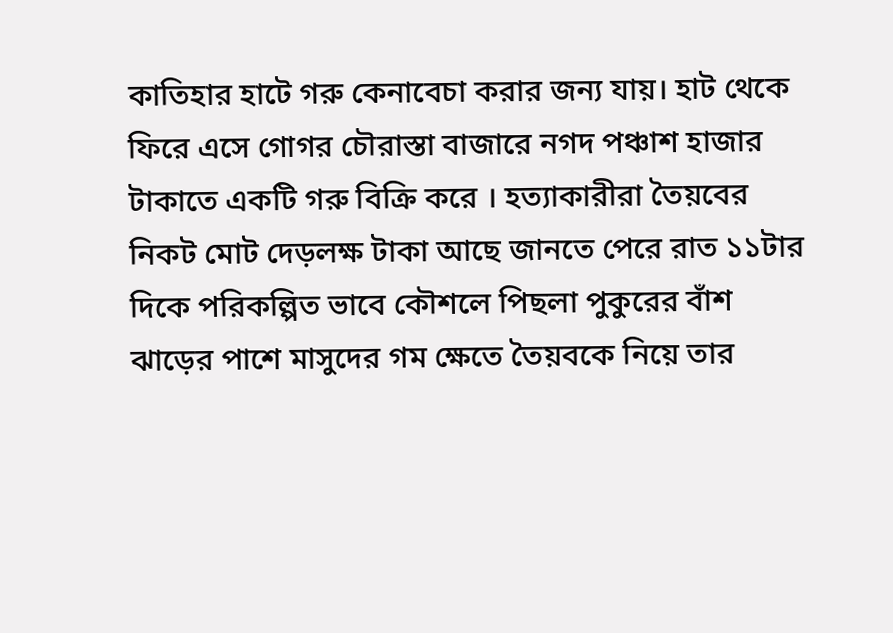কাতিহার হাটে গরু কেনাবেচা করার জন্য যায়। হাট থেকে ফিরে এসে গোগর চৌরাস্তা বাজারে নগদ পঞ্চাশ হাজার টাকাতে একটি গরু বিক্রি করে । হত্যাকারীরা তৈয়বের নিকট মোট দেড়লক্ষ টাকা আছে জানতে পেরে রাত ১১টার দিকে পরিকল্পিত ভাবে কৌশলে পিছলা পুকুরের বাঁশ ঝাড়ের পাশে মাসুদের গম ক্ষেতে তৈয়বকে নিয়ে তার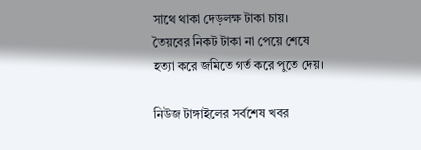সাথে থাকা দেড়লক্ষ টাকা চায়। তৈয়বের নিকট টাকা না পেয়ে শেষে হত্যা করে জমিতে গর্ত করে পুতে দেয়।

নিউজ টাঙ্গাইলের সর্বশেষ খবর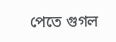পেতে গুগল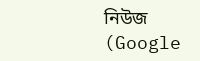নিউজ (Google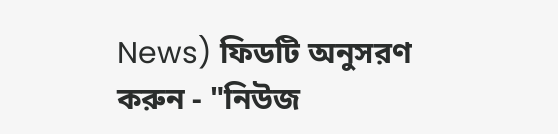News) ফিডটি অনুসরণ করুন - "নিউজ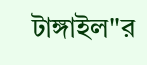টাঙ্গাইল"র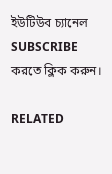ইউটিউব চ্যানেল SUBSCRIBE করতে ক্লিক করুন।

RELATED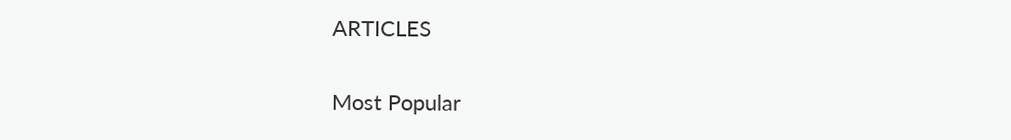ARTICLES

Most Popular